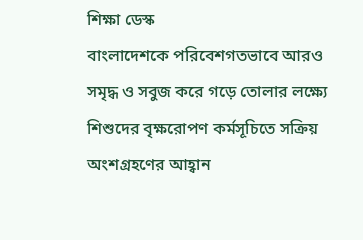শিক্ষা ডেস্ক
বাংলাদেশকে পরিবেশগতভাবে আরও সমৃদ্ধ ও সবুজ করে গড়ে তোলার লক্ষ্যে শিশুদের বৃক্ষরোপণ কর্মসূচিতে সক্রিয় অংশগ্রহণের আহ্বান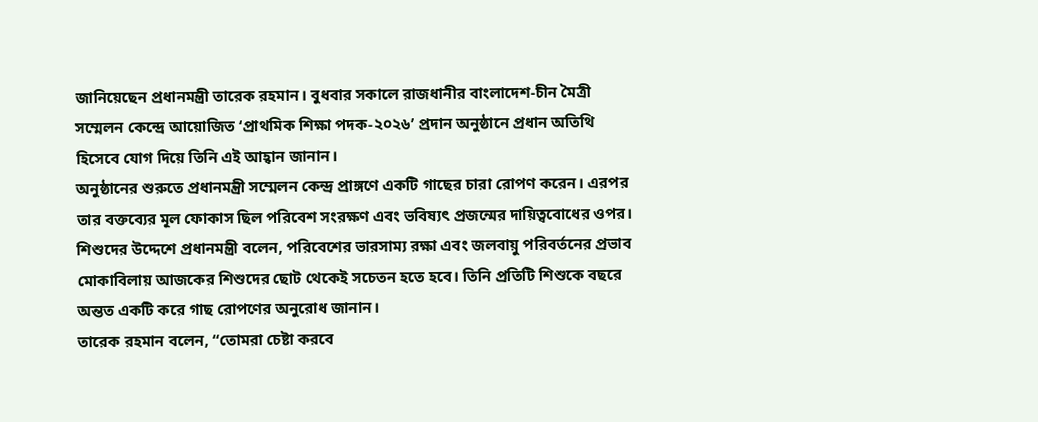জানিয়েছেন প্রধানমন্ত্রী তারেক রহমান। বুধবার সকালে রাজধানীর বাংলাদেশ-চীন মৈত্রী সম্মেলন কেন্দ্রে আয়োজিত ‘প্রাথমিক শিক্ষা পদক-২০২৬’ প্রদান অনুষ্ঠানে প্রধান অতিথি হিসেবে যোগ দিয়ে তিনি এই আহ্বান জানান।
অনুষ্ঠানের শুরুতে প্রধানমন্ত্রী সম্মেলন কেন্দ্র প্রাঙ্গণে একটি গাছের চারা রোপণ করেন। এরপর তার বক্তব্যের মূল ফোকাস ছিল পরিবেশ সংরক্ষণ এবং ভবিষ্যৎ প্রজন্মের দায়িত্ববোধের ওপর। শিশুদের উদ্দেশে প্রধানমন্ত্রী বলেন, পরিবেশের ভারসাম্য রক্ষা এবং জলবায়ু পরিবর্তনের প্রভাব মোকাবিলায় আজকের শিশুদের ছোট থেকেই সচেতন হতে হবে। তিনি প্রতিটি শিশুকে বছরে অন্তত একটি করে গাছ রোপণের অনুরোধ জানান।
তারেক রহমান বলেন, “তোমরা চেষ্টা করবে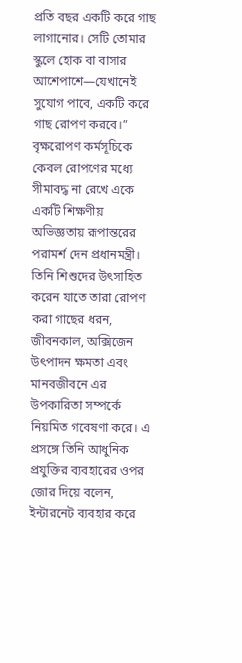প্রতি বছর একটি করে গাছ লাগানোর। সেটি তোমার স্কুলে হোক বা বাসার আশেপাশে—যেখানেই সুযোগ পাবে, একটি করে গাছ রোপণ করবে।”
বৃক্ষরোপণ কর্মসূচিকে কেবল রোপণের মধ্যে সীমাবদ্ধ না রেখে একে একটি শিক্ষণীয় অভিজ্ঞতায় রূপান্তরের পরামর্শ দেন প্রধানমন্ত্রী। তিনি শিশুদের উৎসাহিত করেন যাতে তারা রোপণ করা গাছের ধরন, জীবনকাল, অক্সিজেন উৎপাদন ক্ষমতা এবং মানবজীবনে এর উপকারিতা সম্পর্কে নিয়মিত গবেষণা করে। এ প্রসঙ্গে তিনি আধুনিক প্রযুক্তির ব্যবহারের ওপর জোর দিয়ে বলেন, ইন্টারনেট ব্যবহার করে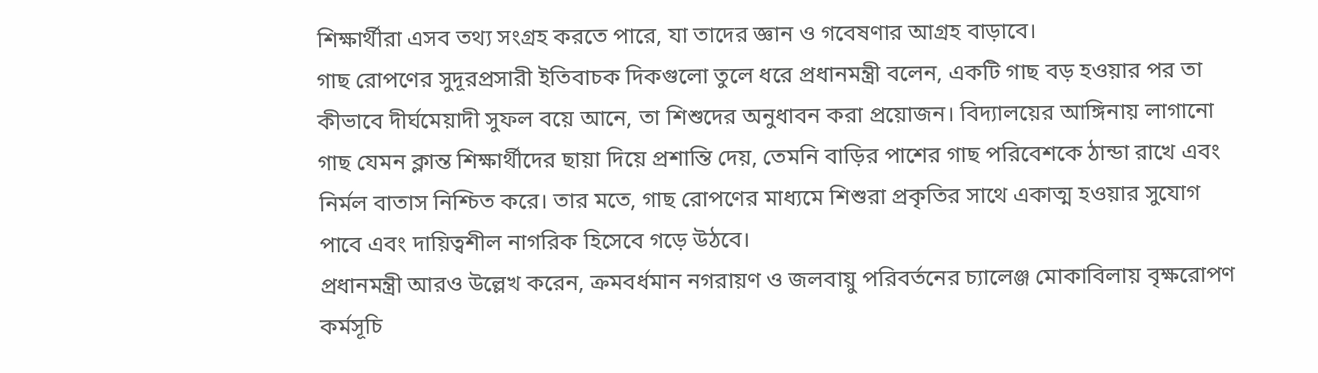শিক্ষার্থীরা এসব তথ্য সংগ্রহ করতে পারে, যা তাদের জ্ঞান ও গবেষণার আগ্রহ বাড়াবে।
গাছ রোপণের সুদূরপ্রসারী ইতিবাচক দিকগুলো তুলে ধরে প্রধানমন্ত্রী বলেন, একটি গাছ বড় হওয়ার পর তা কীভাবে দীর্ঘমেয়াদী সুফল বয়ে আনে, তা শিশুদের অনুধাবন করা প্রয়োজন। বিদ্যালয়ের আঙ্গিনায় লাগানো গাছ যেমন ক্লান্ত শিক্ষার্থীদের ছায়া দিয়ে প্রশান্তি দেয়, তেমনি বাড়ির পাশের গাছ পরিবেশকে ঠান্ডা রাখে এবং নির্মল বাতাস নিশ্চিত করে। তার মতে, গাছ রোপণের মাধ্যমে শিশুরা প্রকৃতির সাথে একাত্ম হওয়ার সুযোগ পাবে এবং দায়িত্বশীল নাগরিক হিসেবে গড়ে উঠবে।
প্রধানমন্ত্রী আরও উল্লেখ করেন, ক্রমবর্ধমান নগরায়ণ ও জলবায়ু পরিবর্তনের চ্যালেঞ্জ মোকাবিলায় বৃক্ষরোপণ কর্মসূচি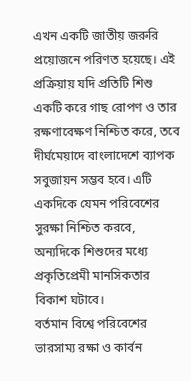এখন একটি জাতীয় জরুরি প্রয়োজনে পরিণত হয়েছে। এই প্রক্রিয়ায় যদি প্রতিটি শিশু একটি করে গাছ রোপণ ও তার রক্ষণাবেক্ষণ নিশ্চিত করে, তবে দীর্ঘমেয়াদে বাংলাদেশে ব্যাপক সবুজায়ন সম্ভব হবে। এটি একদিকে যেমন পরিবেশের সুরক্ষা নিশ্চিত করবে, অন্যদিকে শিশুদের মধ্যে প্রকৃতিপ্রেমী মানসিকতার বিকাশ ঘটাবে।
বর্তমান বিশ্বে পরিবেশের ভারসাম্য রক্ষা ও কার্বন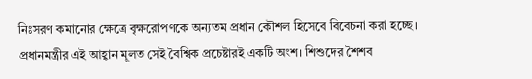নিঃসরণ কমানোর ক্ষেত্রে বৃক্ষরোপণকে অন্যতম প্রধান কৌশল হিসেবে বিবেচনা করা হচ্ছে। প্রধানমন্ত্রীর এই আহ্বান মূলত সেই বৈশ্বিক প্রচেষ্টারই একটি অংশ। শিশুদের শৈশব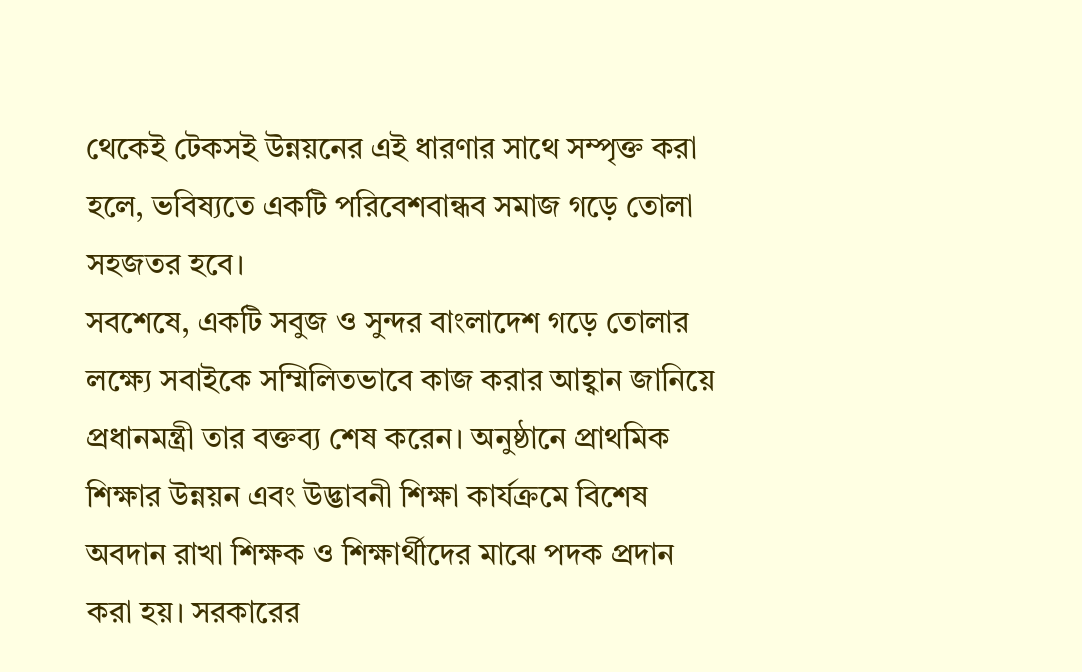থেকেই টেকসই উন্নয়নের এই ধারণার সাথে সম্পৃক্ত করা হলে, ভবিষ্যতে একটি পরিবেশবান্ধব সমাজ গড়ে তোলা সহজতর হবে।
সবশেষে, একটি সবুজ ও সুন্দর বাংলাদেশ গড়ে তোলার লক্ষ্যে সবাইকে সম্মিলিতভাবে কাজ করার আহ্বান জানিয়ে প্রধানমন্ত্রী তার বক্তব্য শেষ করেন। অনুষ্ঠানে প্রাথমিক শিক্ষার উন্নয়ন এবং উদ্ভাবনী শিক্ষা কার্যক্রমে বিশেষ অবদান রাখা শিক্ষক ও শিক্ষার্থীদের মাঝে পদক প্রদান করা হয়। সরকারের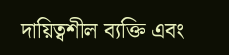দায়িত্বশীল ব্যক্তি এবং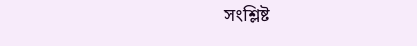সংশ্লিষ্ট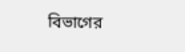বিভাগের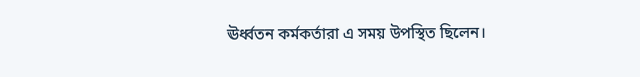ঊর্ধ্বতন কর্মকর্তারা এ সময় উপস্থিত ছিলেন।